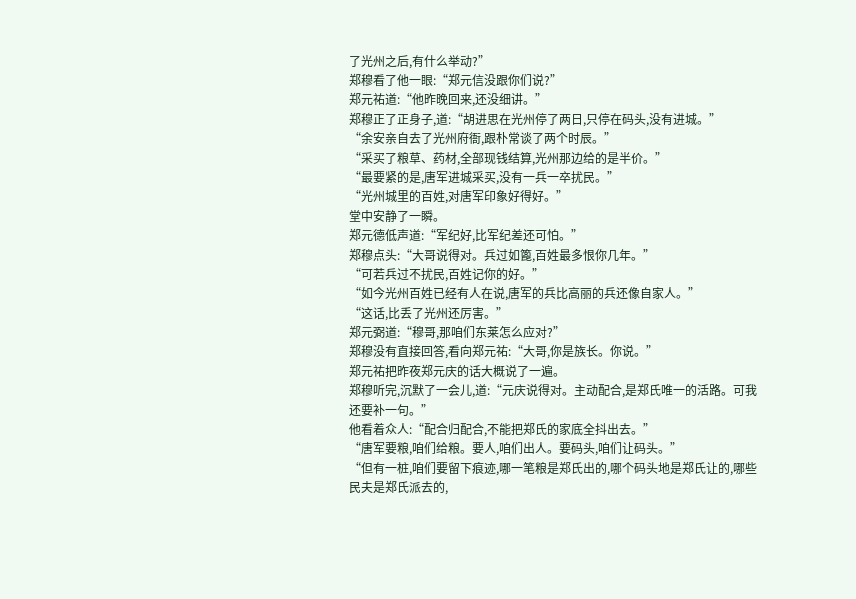了光州之后,有什么举动?”
郑穆看了他一眼:“郑元信没跟你们说?”
郑元祐道:“他昨晚回来,还没细讲。”
郑穆正了正身子,道:“胡进思在光州停了两日,只停在码头,没有进城。”
“余安亲自去了光州府衙,跟朴常谈了两个时辰。”
“采买了粮草、药材,全部现钱结算,光州那边给的是半价。”
“最要紧的是,唐军进城采买,没有一兵一卒扰民。”
“光州城里的百姓,对唐军印象好得好。”
堂中安静了一瞬。
郑元德低声道:“军纪好,比军纪差还可怕。”
郑穆点头:“大哥说得对。兵过如篦,百姓最多恨你几年。”
“可若兵过不扰民,百姓记你的好。”
“如今光州百姓已经有人在说,唐军的兵比高丽的兵还像自家人。”
“这话,比丢了光州还厉害。”
郑元弼道:“穆哥,那咱们东莱怎么应对?”
郑穆没有直接回答,看向郑元祐:“大哥,你是族长。你说。”
郑元祐把昨夜郑元庆的话大概说了一遍。
郑穆听完,沉默了一会儿,道:“元庆说得对。主动配合,是郑氏唯一的活路。可我还要补一句。”
他看着众人:“配合归配合,不能把郑氏的家底全抖出去。”
“唐军要粮,咱们给粮。要人,咱们出人。要码头,咱们让码头。”
“但有一桩,咱们要留下痕迹,哪一笔粮是郑氏出的,哪个码头地是郑氏让的,哪些民夫是郑氏派去的,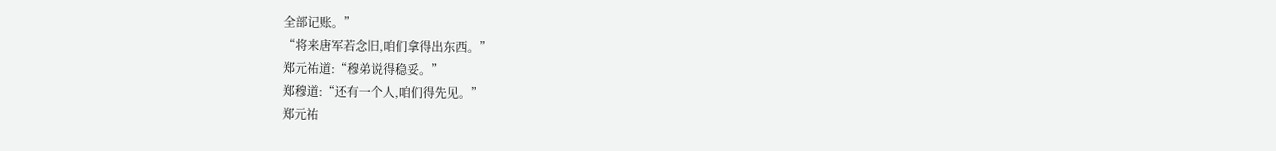全部记账。”
“将来唐军若念旧,咱们拿得出东西。”
郑元祐道:“穆弟说得稳妥。”
郑穆道:“还有一个人,咱们得先见。”
郑元祐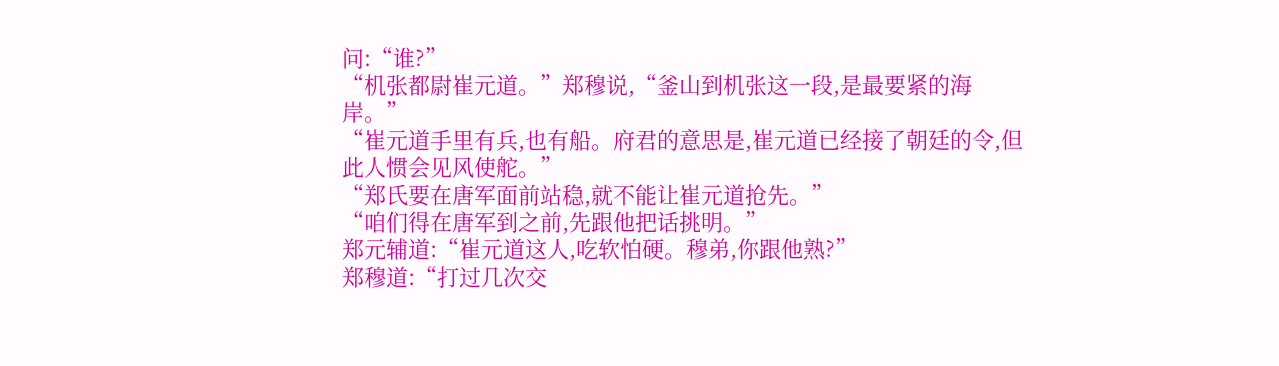问:“谁?”
“机张都尉崔元道。”郑穆说,“釜山到机张这一段,是最要紧的海岸。”
“崔元道手里有兵,也有船。府君的意思是,崔元道已经接了朝廷的令,但此人惯会见风使舵。”
“郑氏要在唐军面前站稳,就不能让崔元道抢先。”
“咱们得在唐军到之前,先跟他把话挑明。”
郑元辅道:“崔元道这人,吃软怕硬。穆弟,你跟他熟?”
郑穆道:“打过几次交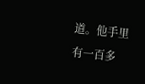道。他手里有一百多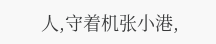人,守着机张小港,